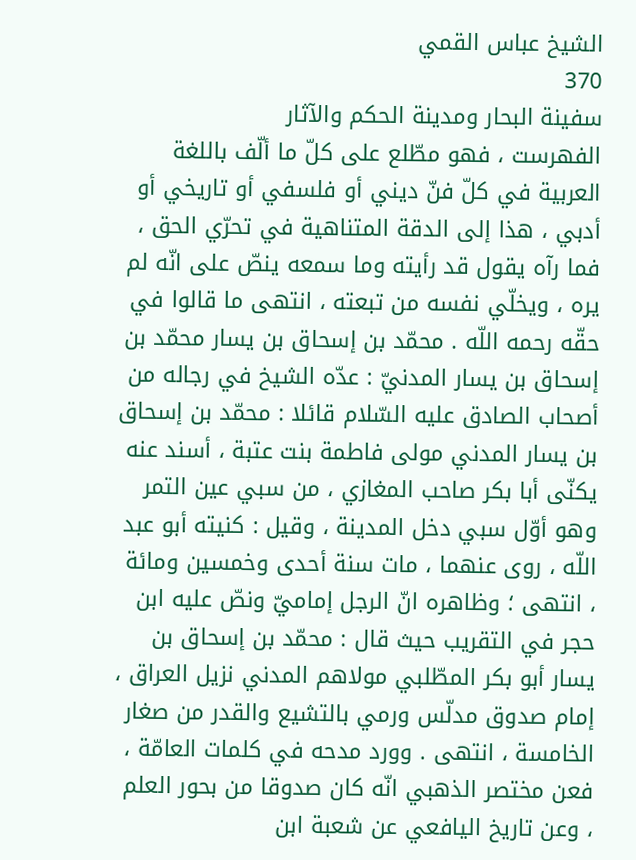الشيخ عباس القمي
370
سفينة البحار ومدينة الحكم والآثار
الفهرست ، فهو مطّلع على كلّ ما ألّف باللغة العربية في كلّ فنّ ديني أو فلسفي أو تاريخي أو أدبي ، هذا إلى الدقة المتناهية في تحرّي الحق ، فما رآه يقول قد رأيته وما سمعه ينصّ على انّه لم يره ، ويخلّي نفسه من تبعته ، انتهى ما قالوا في حقّه رحمه اللّه . محمّد بن إسحاق بن يسار محمّد بن إسحاق بن يسار المدنيّ : عدّه الشيخ في رجاله من أصحاب الصادق عليه السّلام قائلا : محمّد بن إسحاق بن يسار المدني مولى فاطمة بنت عتبة ، أسند عنه يكنّى أبا بكر صاحب المغازي ، من سبي عين التمر وهو أوّل سبي دخل المدينة ، وقيل : كنيته أبو عبد اللّه ، روى عنهما ، مات سنة أحدى وخمسين ومائة ، انتهى ؛ وظاهره انّ الرجل إماميّ ونصّ عليه ابن حجر في التقريب حيث قال : محمّد بن إسحاق بن يسار أبو بكر المطّلبي مولاهم المدني نزيل العراق ، إمام صدوق مدلّس ورمي بالتشيع والقدر من صغار الخامسة ، انتهى . وورد مدحه في كلمات العامّة ، فعن مختصر الذهبي انّه كان صدوقا من بحور العلم ، وعن تاريخ اليافعي عن شعبة ابن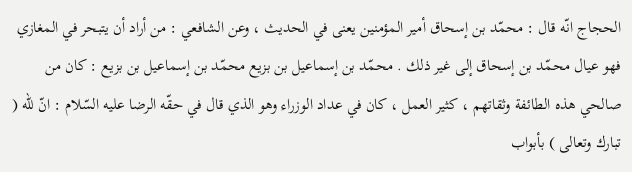الحجاج انّه قال : محمّد بن إسحاق أمير المؤمنين يعنى في الحديث ، وعن الشافعي : من أراد أن يتبحر في المغازي فهو عيال محمّد بن إسحاق إلى غير ذلك . محمّد بن إسماعيل بن بزيع محمّد بن إسماعيل بن بزيع : كان من صالحي هذه الطائفة وثقاتهم ، كثير العمل ، كان في عداد الوزراء وهو الذي قال في حقّه الرضا عليه السّلام : انّ للّه ( تبارك وتعالى ) بأبواب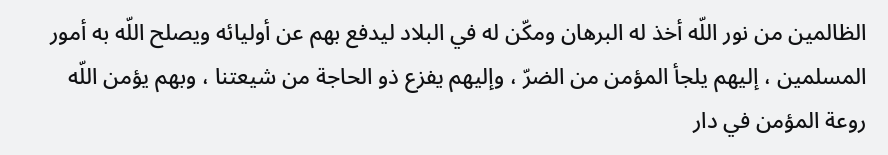الظالمين من نور اللّه أخذ له البرهان ومكّن له في البلاد ليدفع بهم عن أوليائه ويصلح اللّه به أمور المسلمين ، إليهم يلجأ المؤمن من الضرّ ، وإليهم يفزع ذو الحاجة من شيعتنا ، وبهم يؤمن اللّه روعة المؤمن في دار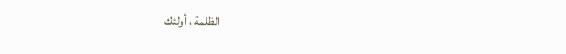الظلمة ، أولئك